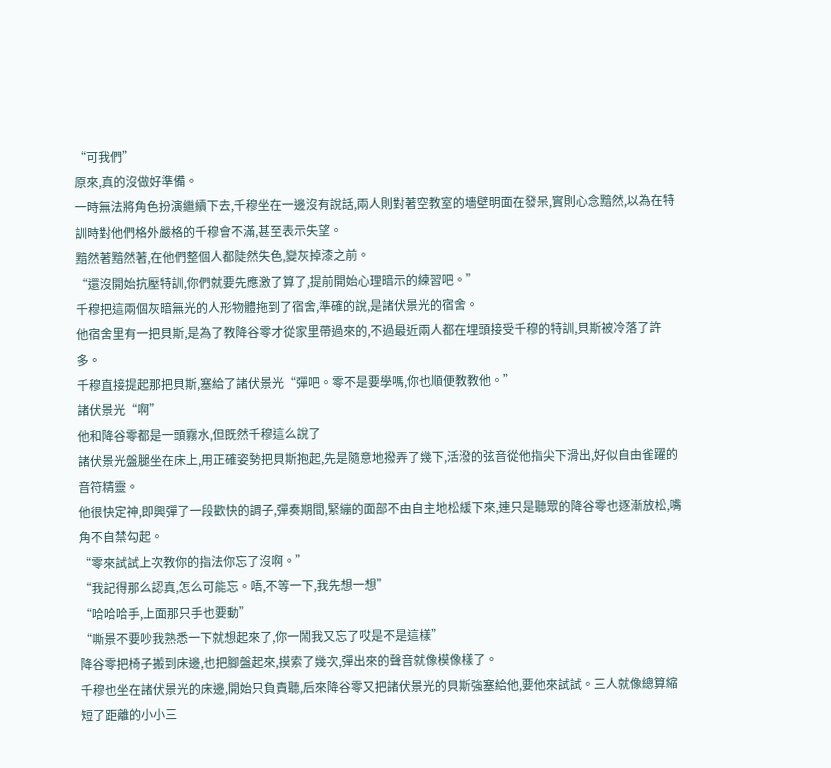“可我們”
原來,真的沒做好準備。
一時無法將角色扮演繼續下去,千穆坐在一邊沒有說話,兩人則對著空教室的墻壁明面在發呆,實則心念黯然,以為在特訓時對他們格外嚴格的千穆會不滿,甚至表示失望。
黯然著黯然著,在他們整個人都陡然失色,變灰掉漆之前。
“還沒開始抗壓特訓,你們就要先應激了算了,提前開始心理暗示的練習吧。”
千穆把這兩個灰暗無光的人形物體拖到了宿舍,準確的說,是諸伏景光的宿舍。
他宿舍里有一把貝斯,是為了教降谷零才從家里帶過來的,不過最近兩人都在埋頭接受千穆的特訓,貝斯被冷落了許多。
千穆直接提起那把貝斯,塞給了諸伏景光“彈吧。零不是要學嗎,你也順便教教他。”
諸伏景光“啊”
他和降谷零都是一頭霧水,但既然千穆這么說了
諸伏景光盤腿坐在床上,用正確姿勢把貝斯抱起,先是隨意地撥弄了幾下,活潑的弦音從他指尖下滑出,好似自由雀躍的音符精靈。
他很快定神,即興彈了一段歡快的調子,彈奏期間,緊繃的面部不由自主地松緩下來,連只是聽眾的降谷零也逐漸放松,嘴角不自禁勾起。
“零來試試上次教你的指法你忘了沒啊。”
“我記得那么認真,怎么可能忘。唔,不等一下,我先想一想”
“哈哈哈手,上面那只手也要動”
“嘶景不要吵我熟悉一下就想起來了,你一鬧我又忘了哎是不是這樣”
降谷零把椅子搬到床邊,也把腳盤起來,摸索了幾次,彈出來的聲音就像模像樣了。
千穆也坐在諸伏景光的床邊,開始只負責聽,后來降谷零又把諸伏景光的貝斯強塞給他,要他來試試。三人就像總算縮短了距離的小小三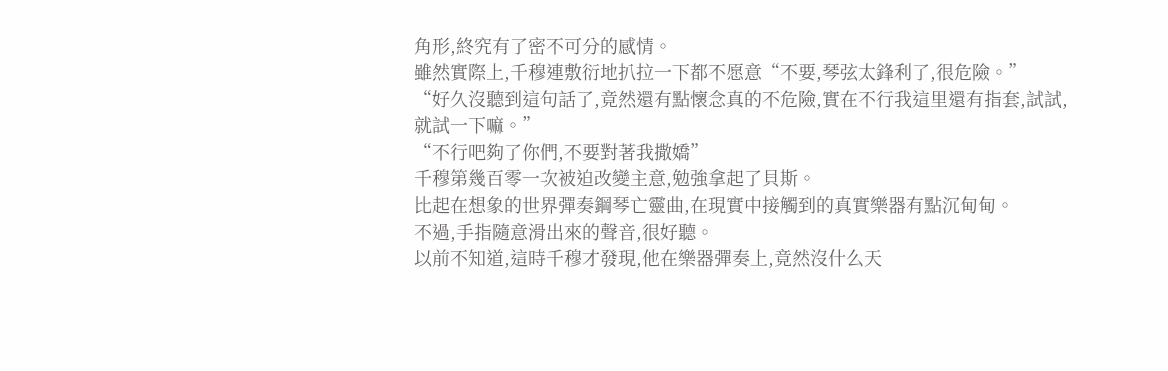角形,終究有了密不可分的感情。
雖然實際上,千穆連敷衍地扒拉一下都不愿意“不要,琴弦太鋒利了,很危險。”
“好久沒聽到這句話了,竟然還有點懷念真的不危險,實在不行我這里還有指套,試試,就試一下嘛。”
“不行吧夠了你們,不要對著我撒嬌”
千穆第幾百零一次被迫改變主意,勉強拿起了貝斯。
比起在想象的世界彈奏鋼琴亡靈曲,在現實中接觸到的真實樂器有點沉甸甸。
不過,手指隨意滑出來的聲音,很好聽。
以前不知道,這時千穆才發現,他在樂器彈奏上,竟然沒什么天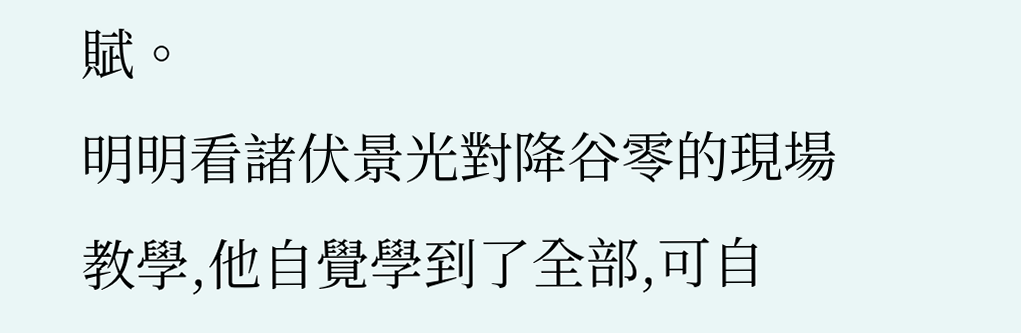賦。
明明看諸伏景光對降谷零的現場教學,他自覺學到了全部,可自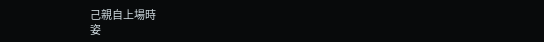己親自上場時
姿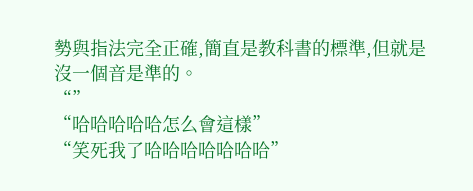勢與指法完全正確,簡直是教科書的標準,但就是沒一個音是準的。
“”
“哈哈哈哈哈怎么會這樣”
“笑死我了哈哈哈哈哈哈哈”